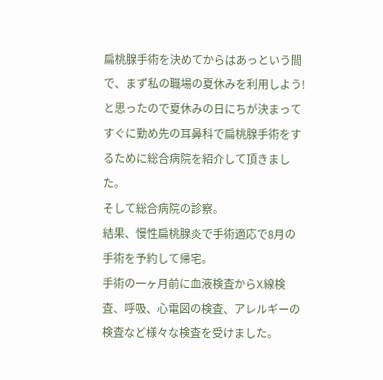扁桃腺手術を決めてからはあっという間で、まず私の職場の夏休みを利用しよう!と思ったので夏休みの日にちが決まってすぐに勤め先の耳鼻科で扁桃腺手術をするために総合病院を紹介して頂きました。
そして総合病院の診察。
結果、慢性扁桃腺炎で手術適応で8月の手術を予約して帰宅。
手術の一ヶ月前に血液検査からX線検査、呼吸、心電図の検査、アレルギーの検査など様々な検査を受けました。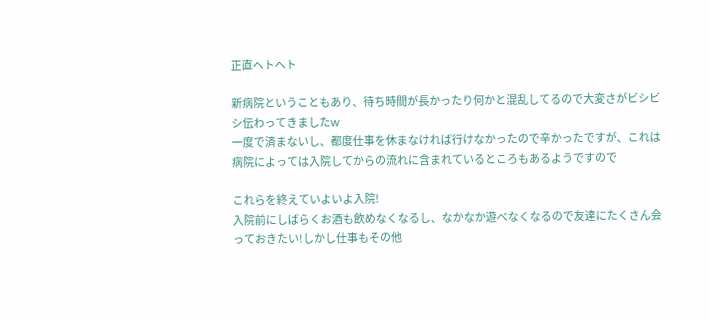正直ヘトヘト

新病院ということもあり、待ち時間が長かったり何かと混乱してるので大変さがビシビシ伝わってきましたw
一度で済まないし、都度仕事を休まなければ行けなかったので辛かったですが、これは病院によっては入院してからの流れに含まれているところもあるようですので

これらを終えていよいよ入院!
入院前にしばらくお酒も飲めなくなるし、なかなか遊べなくなるので友達にたくさん会っておきたい!しかし仕事もその他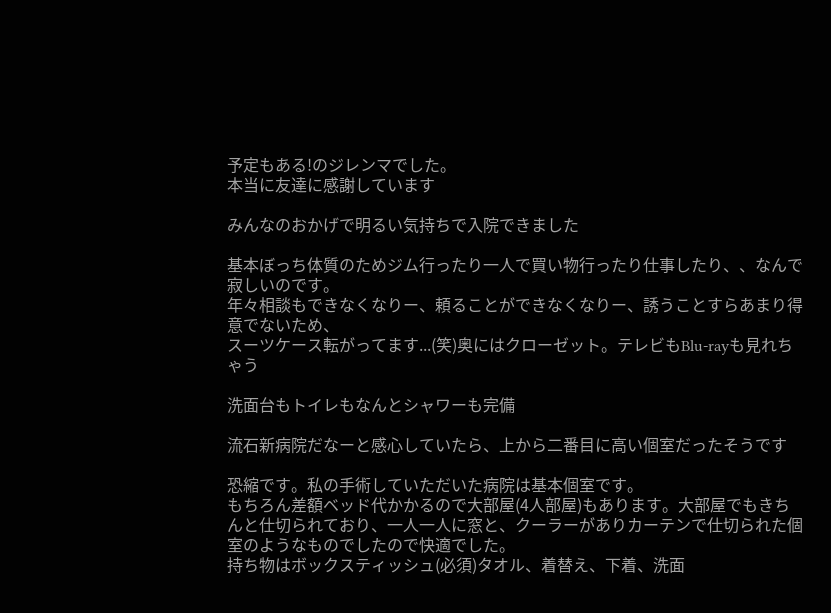予定もある!のジレンマでした。
本当に友達に感謝しています

みんなのおかげで明るい気持ちで入院できました

基本ぼっち体質のためジム行ったり一人で買い物行ったり仕事したり、、なんで寂しいのです。
年々相談もできなくなりー、頼ることができなくなりー、誘うことすらあまり得意でないため、
スーツケース転がってます...(笑)奥にはクローゼット。テレビもBlu-rayも見れちゃう

洗面台もトイレもなんとシャワーも完備

流石新病院だなーと感心していたら、上から二番目に高い個室だったそうです

恐縮です。私の手術していただいた病院は基本個室です。
もちろん差額ベッド代かかるので大部屋(4人部屋)もあります。大部屋でもきちんと仕切られており、一人一人に窓と、クーラーがありカーテンで仕切られた個室のようなものでしたので快適でした。
持ち物はボックスティッシュ(必須)タオル、着替え、下着、洗面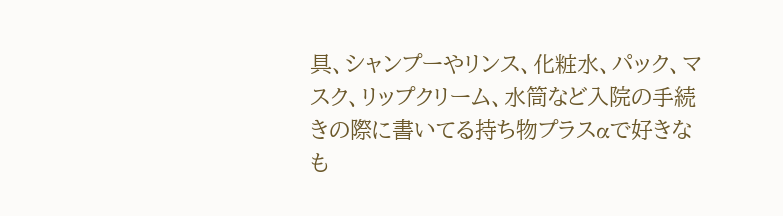具、シャンプーやリンス、化粧水、パック、マスク、リップクリーム、水筒など入院の手続きの際に書いてる持ち物プラスαで好きなも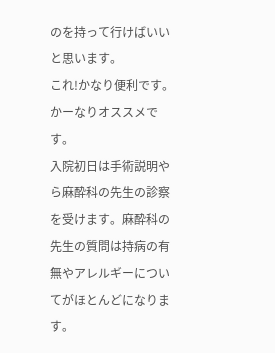のを持って行けばいいと思います。
これ!かなり便利です。
かーなりオススメです。
入院初日は手術説明やら麻酔科の先生の診察を受けます。麻酔科の先生の質問は持病の有無やアレルギーについてがほとんどになります。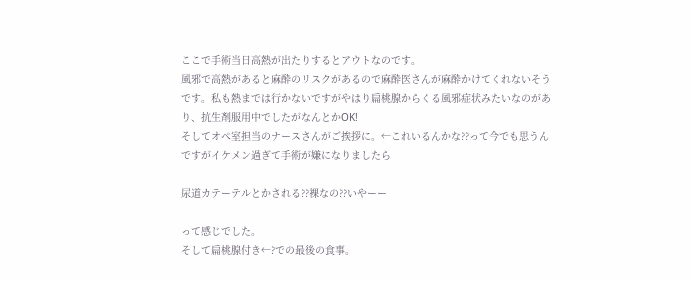ここで手術当日高熱が出たりするとアウトなのです。
風邪で高熱があると麻酔のリスクがあるので麻酔医さんが麻酔かけてくれないそうです。私も熱までは行かないですがやはり扁桃腺からくる風邪症状みたいなのがあり、抗生剤服用中でしたがなんとかOK!
そしてオペ室担当のナースさんがご挨拶に。←これいるんかな??って今でも思うんですがイケメン過ぎて手術が嫌になりましたら

尿道カテーテルとかされる??裸なの??いやーー

って感じでした。
そして扁桃腺付き←?での最後の食事。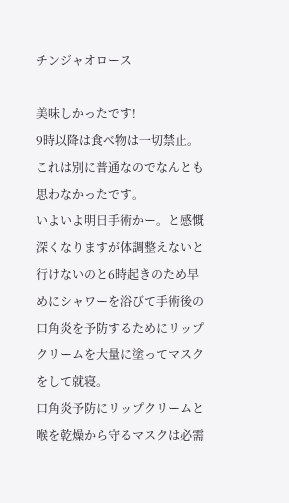チンジャオロース

美味しかったです!
9時以降は食べ物は一切禁止。
これは別に普通なのでなんとも思わなかったです。
いよいよ明日手術かー。と感慨深くなりますが体調整えないと行けないのと6時起きのため早めにシャワーを浴びて手術後の口角炎を予防するためにリップクリームを大量に塗ってマスクをして就寝。
口角炎予防にリップクリームと喉を乾燥から守るマスクは必需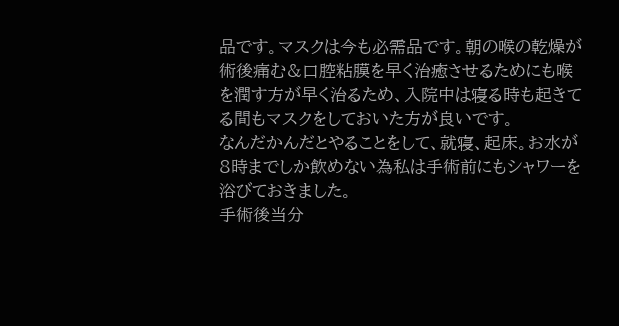品です。マスクは今も必需品です。朝の喉の乾燥が術後痛む&口腔粘膜を早く治癒させるためにも喉を潤す方が早く治るため、入院中は寝る時も起きてる間もマスクをしておいた方が良いです。
なんだかんだとやることをして、就寝、起床。お水が8時までしか飲めない為私は手術前にもシャワーを浴びておきました。
手術後当分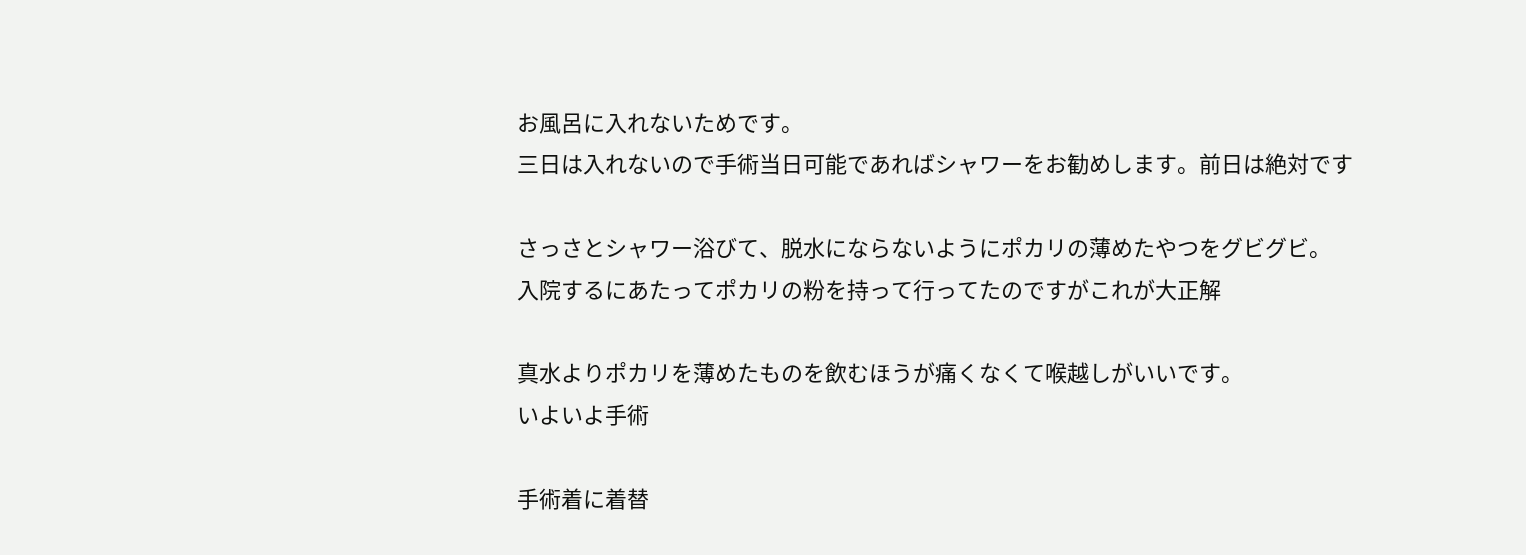お風呂に入れないためです。
三日は入れないので手術当日可能であればシャワーをお勧めします。前日は絶対です

さっさとシャワー浴びて、脱水にならないようにポカリの薄めたやつをグビグビ。
入院するにあたってポカリの粉を持って行ってたのですがこれが大正解

真水よりポカリを薄めたものを飲むほうが痛くなくて喉越しがいいです。
いよいよ手術

手術着に着替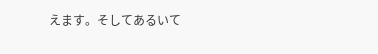えます。そしてあるいて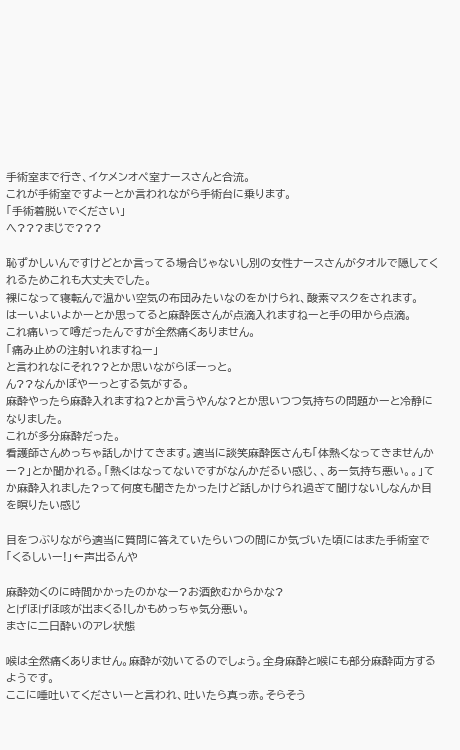手術室まで行き、イケメンオペ室ナースさんと合流。
これが手術室ですよーとか言われながら手術台に乗ります。
「手術着脱いでください」
へ???まじで???

恥ずかしいんですけどとか言ってる場合じゃないし別の女性ナースさんがタオルで隠してくれるためこれも大丈夫でした。
裸になって寝転んで温かい空気の布団みたいなのをかけられ、酸素マスクをされます。
はーいよいよかーとか思ってると麻酔医さんが点滴入れますねーと手の甲から点滴。
これ痛いって噂だったんですが全然痛くありません。
「痛み止めの注射いれますねー」
と言われなにそれ??とか思いながらぼーっと。
ん??なんかぼやーっとする気がする。
麻酔やったら麻酔入れますね?とか言うやんな?とか思いつつ気持ちの問題かーと冷静になりました。
これが多分麻酔だった。
看護師さんめっちゃ話しかけてきます。適当に談笑麻酔医さんも「体熱くなってきませんかー?」とか聞かれる。「熱くはなってないですがなんかだるい感じ、、あー気持ち悪い。。」てか麻酔入れました?って何度も聞きたかったけど話しかけられ過ぎて聞けないしなんか目を瞑りたい感じ

目をつぶりながら適当に質問に答えていたらいつの間にか気づいた頃にはまた手術室で「くるしいー!」←声出るんや

麻酔効くのに時間かかったのかなー?お酒飲むからかな?
とげほげほ咳が出まくる!しかもめっちゃ気分悪い。
まさに二日酔いのアレ状態

喉は全然痛くありません。麻酔が効いてるのでしょう。全身麻酔と喉にも部分麻酔両方するようです。
ここに唾吐いてくださいーと言われ、吐いたら真っ赤。そらそう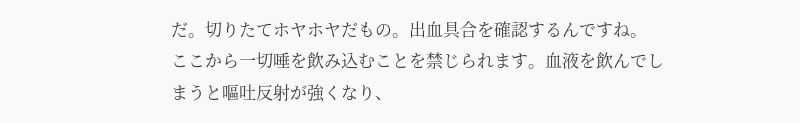だ。切りたてホヤホヤだもの。出血具合を確認するんですね。
ここから一切唾を飲み込むことを禁じられます。血液を飲んでしまうと嘔吐反射が強くなり、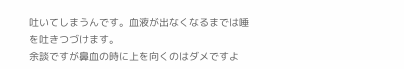吐いてしまうんです。血液が出なくなるまでは唾を吐きつづけます。
余談ですが鼻血の時に上を向くのはダメですよ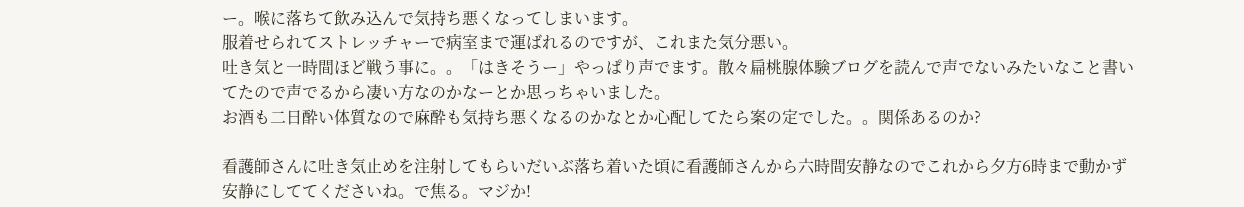ー。喉に落ちて飲み込んで気持ち悪くなってしまいます。
服着せられてストレッチャーで病室まで運ばれるのですが、これまた気分悪い。
吐き気と一時間ほど戦う事に。。「はきそうー」やっぱり声でます。散々扁桃腺体験ブログを読んで声でないみたいなこと書いてたので声でるから凄い方なのかなーとか思っちゃいました。
お酒も二日酔い体質なので麻酔も気持ち悪くなるのかなとか心配してたら案の定でした。。関係あるのか?

看護師さんに吐き気止めを注射してもらいだいぶ落ち着いた頃に看護師さんから六時間安静なのでこれから夕方6時まで動かず安静にしててくださいね。で焦る。マジか!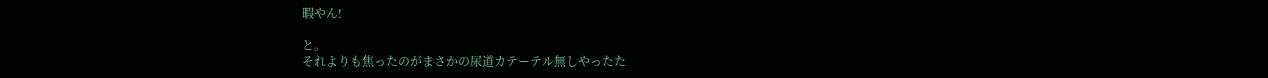暇やん!

と。
それよりも焦ったのがまさかの尿道カテーテル無しやったた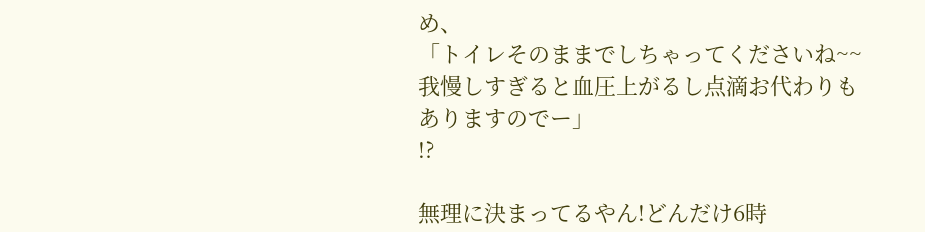め、
「トイレそのままでしちゃってくださいね~~我慢しすぎると血圧上がるし点滴お代わりもありますのでー」
!?

無理に決まってるやん!どんだけ6時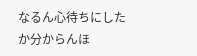なるん心待ちにしたか分からんほ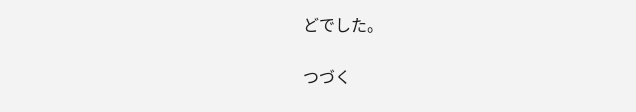どでした。

つづく